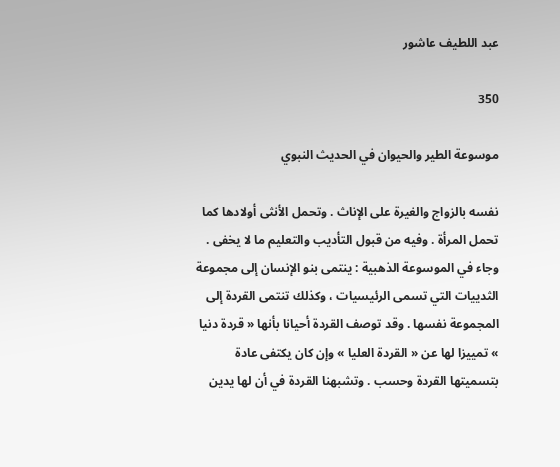عبد اللطيف عاشور

350

موسوعة الطير والحيوان في الحديث النبوي

نفسه بالزواج والغيرة على الإناث . وتحمل الأنثى أولادها كما تحمل المرأة . وفيه من قبول التأديب والتعليم ما لا يخفى . وجاء في الموسوعة الذهبية : ينتمى بنو الإنسان إلى مجموعة الثدييات التي تسمى الرئيسيات ، وكذلك تنتمى القردة إلى المجموعة نفسها . وقد توصف القردة أحيانا بأنها « قردة دنيا » تمييزا لها عن « القردة العليا » وإن كان يكتفى عادة بتسميتها القردة وحسب . وتشبهنا القردة في أن لها يدين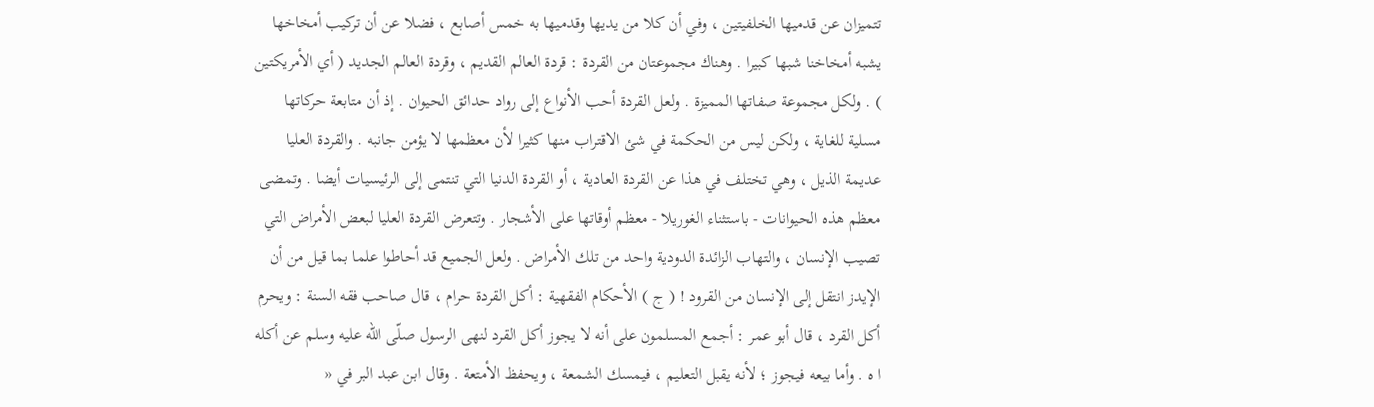تتميزان عن قدميها الخلفيتين ، وفي أن كلا من يديها وقدميها به خمس أصابع ، فضلا عن أن تركيب أمخاخها يشبه أمخاخنا شبها كبيرا . وهناك مجموعتان من القردة : قردة العالم القديم ، وقردة العالم الجديد ( أي الأمريكتين ) . ولكل مجموعة صفاتها المميزة . ولعل القردة أحب الأنواع إلى رواد حدائق الحيوان . إذ أن متابعة حركاتها مسلية للغاية ، ولكن ليس من الحكمة في شئ الاقتراب منها كثيرا لأن معظمها لا يؤمن جانبه . والقردة العليا عديمة الذيل ، وهي تختلف في هذا عن القردة العادية ، أو القردة الدنيا التي تنتمى إلى الرئيسيات أيضا . وتمضى معظم هذه الحيوانات - باستثناء الغوريلا - معظم أوقاتها على الأشجار . وتتعرض القردة العليا لبعض الأمراض التي تصيب الإنسان ، والتهاب الزائدة الدودية واحد من تلك الأمراض . ولعل الجميع قد أحاطوا علما بما قيل من أن الإيدز انتقل إلى الإنسان من القرود ! ( ج ) الأحكام الفقهية : أكل القردة حرام ، قال صاحب فقه السنة : ويحرم أكل القرد ، قال أبو عمر : أجمع المسلمون على أنه لا يجوز أكل القرد لنهى الرسول صلّى اللّه عليه وسلم عن أكله ا ه . وأما بيعه فيجوز ؛ لأنه يقبل التعليم ، فيمسك الشمعة ، ويحفظ الأمتعة . وقال ابن عبد البر في «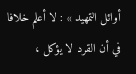أوائل التمهيد » : لا أعلم خلافا في أن القرد لا يؤكل ،